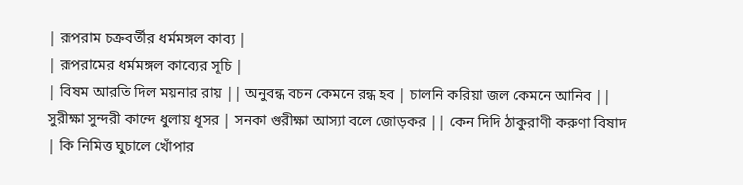| রূপরাম চক্রবর্তীর ধর্মমঙ্গল কাব্য |
| রূপরামের ধর্মমঙ্গল কাব্যের সূচি |
| বিষম আরতি দিল ময়নার রায় || অনুবন্ধ বচন কেমনে রন্ধ হব | চালনি করিয়া জল কেমনে আনিব || সুরীক্ষা সুন্দরী কান্দে ধুলায় ধূসর | সনকা গুরীক্ষা আস্যা বলে জোড়কর || কেন দিদি ঠাকুরাণী করুণা বিষাদ | কি নিমিত্ত ঘুচালে খোঁপার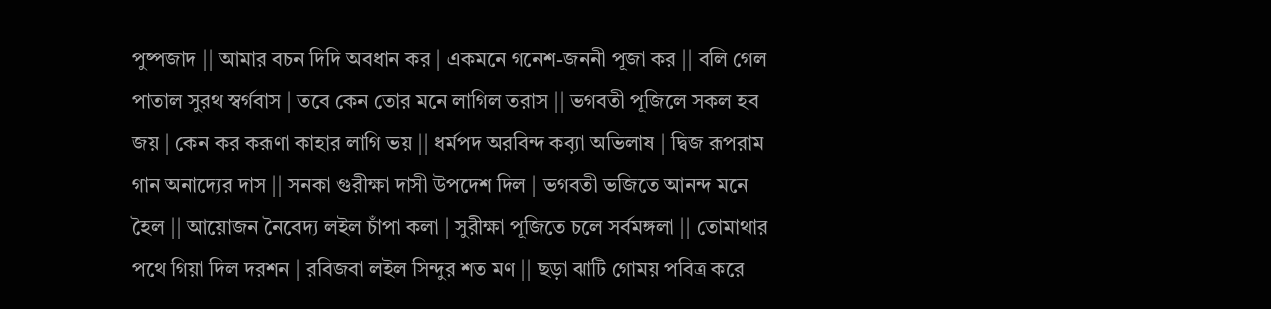পুষ্পজাদ || আমার বচন দিদি অবধান কর | একমনে গনেশ-জননী পূজা কর || বলি গেল পাতাল সুরথ স্বর্গবাস | তবে কেন তোর মনে লাগিল তরাস || ভগবতী পূজিলে সকল হব জয় | কেন কর করূণা কাহার লাগি ভয় || ধর্মপদ অরবিন্দ কব়্যা অভিলাষ | দ্বিজ রূপরাম গান অনাদ্যের দাস || সনকা গুরীক্ষা দাসী উপদেশ দিল | ভগবতী ভজিতে আনন্দ মনে হৈল || আয়োজন নৈবেদ্য লইল চাঁপা কলা | সুরীক্ষা পূজিতে চলে সর্বমঙ্গলা || তোমাথার পথে গিয়া দিল দরশন | রবিজবা লইল সিন্দুর শত মণ || ছড়া ঝাটি গোময় পবিত্র করে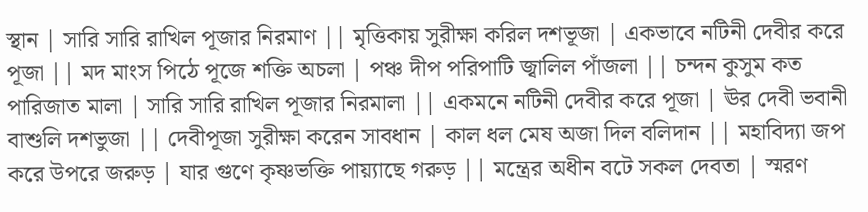স্থান | সারি সারি রাখিল পূজার নিরমাণ || মৃত্তিকায় সুরীক্ষা করিল দশভূজা | একভাবে নটিনী দেবীর করে পূজা || মদ মাংস পিঠে পূজে শক্তি অচলা | পঞ্চ দীপ পরিপাটি জ্বালিল পাঁজলা || চন্দন কুসুম কত পারিজাত মালা | সারি সারি রাখিল পূজার নিরমালা || একমনে নটিনী দেবীর করে পূজা | ঊর দেবী ভবানী বাশুলি দশভুজা || দেবীপূজা সুরীক্ষা করেন সাবধান | কাল ধল মেষ অজা দিল বলিদান || মহাবিদ্যা জপ করে উপরে জরুড় | যার গুণে কৃষ্ণভক্তি পায়্যাছে গরুড় || মন্ত্রের অধীন বটে সকল দেবতা | স্মরণ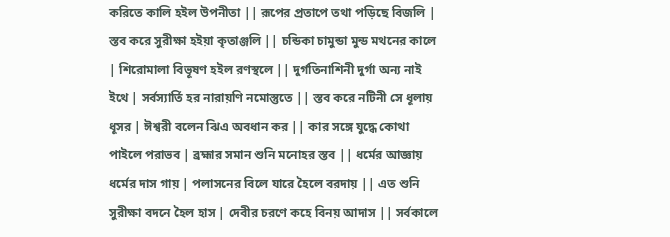করিতে কালি হইল উপনীতা || রূপের প্রতাপে তথা পড়িছে বিজলি | স্তব করে সুরীক্ষা হইয়া কৃতাঞ্জলি || চন্ডিকা চামুন্ডা মুন্ড মথনের কালে | শিরোমালা বিভূষণ হইল রণস্থলে || দুর্গতিনাশিনী দুর্গা অন্য নাই ইথে | সর্বস্যার্তি হর নারায়ণি নমোস্তুতে || স্তব করে নটিনী সে ধূলায় ধূসর | ঈশ্বরী বলেন ঝিএ অবধান কর || কার সঙ্গে যুদ্ধে কোথা পাইলে পরাভব | ব্রহ্মার সমান শুনি মনোহর স্তব || ধর্মের আজ্ঞায় ধর্মের দাস গায় | পলাসনের বিলে যারে হৈলে বরদায় || এত শুনি সুরীক্ষা বদনে হৈল হাস | দেবীর চরণে কহে বিনয় আদাস || সর্বকালে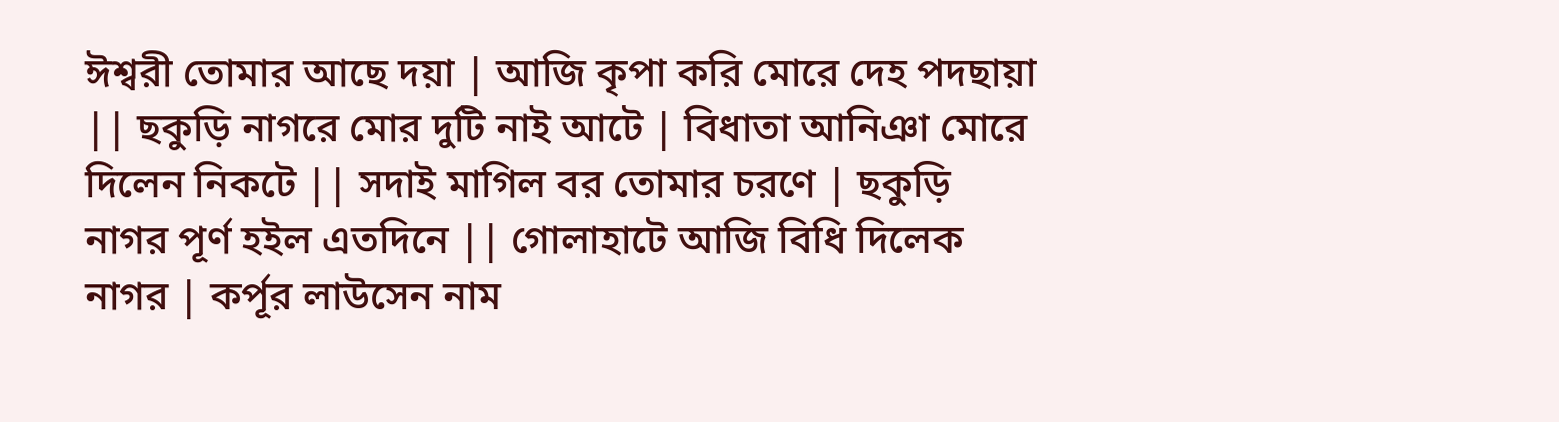ঈশ্বরী তোমার আছে দয়া | আজি কৃপা করি মোরে দেহ পদছায়া || ছকুড়ি নাগরে মোর দুটি নাই আটে | বিধাতা আনিঞা মোরে দিলেন নিকটে || সদাই মাগিল বর তোমার চরণে | ছকুড়ি নাগর পূর্ণ হইল এতদিনে || গোলাহাটে আজি বিধি দিলেক নাগর | কর্পূর লাউসেন নাম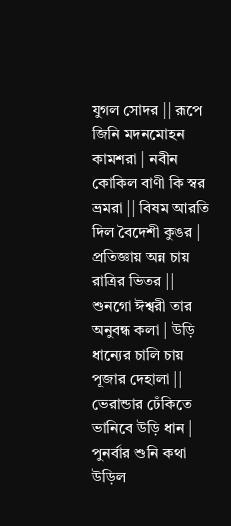যুগল সোদর || রূপে জিনি মদনমোহন কামশরা | নবীন কোকিল বাণী কি স্বর ভ্রমরা || বিষম আরতি দিল বৈদেশী কুঙর | প্রতিজ্ঞায় অন্ন চায় রাত্রির ভিতর || শুনগো ঈশ্বরী তার অনুবন্ধ কলা | উড়ি ধান্যের চালি চায় পূজার দেহালা || ভেরান্ডার ঢেঁকিতে ভানিবে উড়ি ধান | পুনর্বার শুনি কথা উড়িল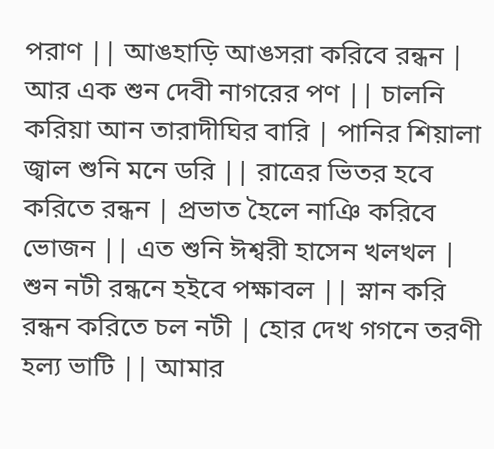পরাণ || আঙহাড়ি আঙসরা করিবে রন্ধন | আর এক শুন দেবী নাগরের পণ || চালনি করিয়া আন তারাদীঘির বারি | পানির শিয়ালা জ্বাল শুনি মনে ডরি || রাত্রের ভিতর হবে করিতে রন্ধন | প্রভাত হৈলে নাঞি করিবে ভোজন || এত শুনি ঈশ্বরী হাসেন খলখল | শুন নটী রন্ধনে হইবে পক্ষাবল || স্নান করি রন্ধন করিতে চল নটী | হোর দেখ গগনে তরণী হল্য ভাটি || আমার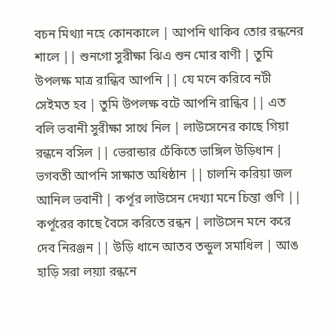বচন মিথ্যা নহে কোনকালে | আপনি থাকিব তোর রন্ধনের শালে || শুনগো সুরীক্ষা ঝিএ শুন মোর বাণী | তুমি উপলক্ষ মাত্র রান্ধিব আপনি || যে মনে করিবে নটী সেইমত হব | তুমি উপলক্ষ বটে আপনি রান্ধিব || এত বলি ভবানী সুরীক্ষা সাথে নিল | লাউসেনের কাছে গিয়া রন্ধনে বসিল || ভেরান্ডার ঢেঁকিতে ভাঙ্গিল উড়িধান | ভগবতী আপনি সাক্ষাত অধিষ্ঠান || চালনি করিয়া জল আনিল ভবানী | কর্পূর লাউসেন দেখ্যা মনে চিন্তা গুণি || কর্পূরের কাছে বৈসে করিতে রন্ধন | লাউসেন মনে করে দেব নিরঞ্জন || উড়ি ধানে আতব তন্ডুল সমাধিল | আঙ হাড়ি সরা লয়্যা রন্ধনে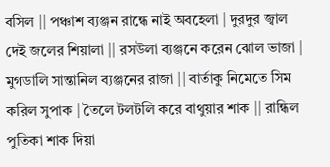বসিল || পঞ্চাশ ব্যঞ্জন রান্ধে নাই অবহেলা | দুরদুর জ্বাল দেই জলের শিয়ালা || রসউলা ব্যঞ্জনে করেন ঝোল ভাজা | মুগডালি সান্তানিল ব্যঞ্জনের রাজা || বার্তাকু নিমেতে সিম করিল সুপাক | তৈলে টলটলি করে বাথুয়ার শাক || রান্ধিল পুতিকা শাক দিয়া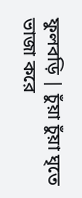ফুলবড়ি | চুঁয়া চুঁয়া ঘৃতে ভাজা করে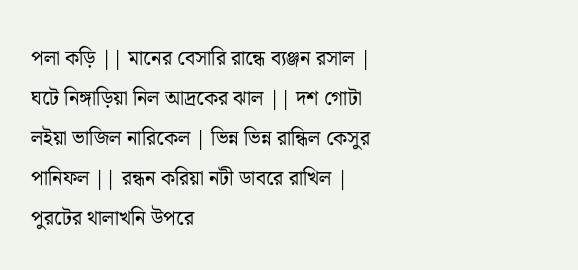পলা কড়ি || মানের বেসারি রান্ধে ব্যঞ্জন রসাল | ঘটে নিঙ্গাড়িয়া নিল আদ্রকের ঝাল || দশ গোটা লইয়া ভাজিল নারিকেল | ভিন্ন ভিন্ন রান্ধিল কেসুর পানিফল || রন্ধন করিয়া নটী ডাবরে রাখিল | পুরটের থালাখনি উপরে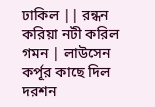ঢাকিল || রন্ধন করিয়া নটী করিল গমন | লাউসেন কর্পূর কাছে দিল দরশন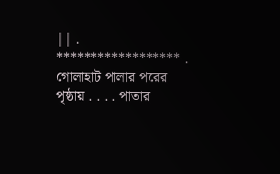|| . ****************** . গোলাহাট পালার পরের পৃষ্ঠায় . . . . পাতার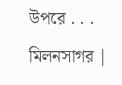উপরে . . . মিলনসাগর |